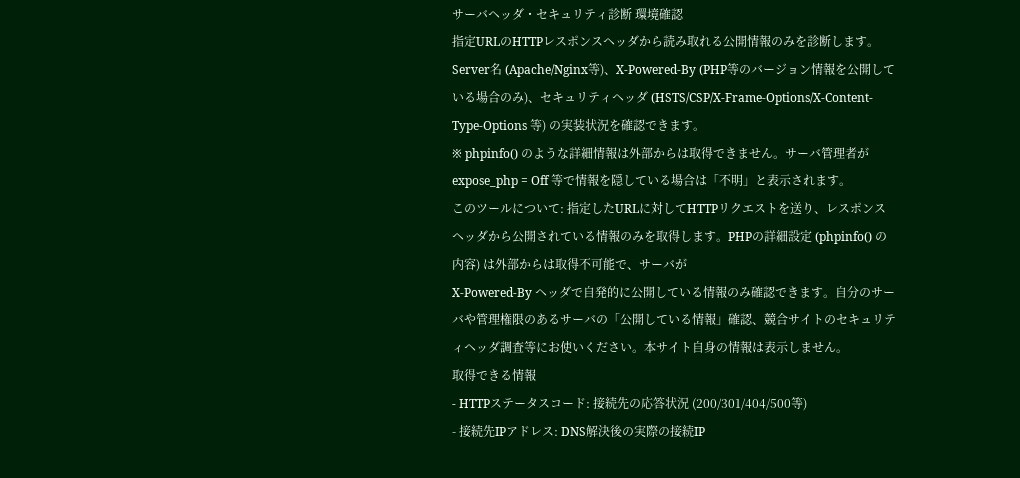サーバヘッダ・セキュリティ診断 環境確認
指定URLのHTTPレスポンスヘッダから読み取れる公開情報のみを診断します。Server名 (Apache/Nginx等)、X-Powered-By (PHP等のバージョン情報を公開している場合のみ)、セキュリティヘッダ (HSTS/CSP/X-Frame-Options/X-Content-Type-Options 等) の実装状況を確認できます。
※ phpinfo() のような詳細情報は外部からは取得できません。サーバ管理者が expose_php = Off 等で情報を隠している場合は「不明」と表示されます。
このツールについて: 指定したURLに対してHTTPリクエストを送り、レスポンスヘッダから公開されている情報のみを取得します。PHPの詳細設定 (phpinfo() の内容) は外部からは取得不可能で、サーバが
X-Powered-By ヘッダで自発的に公開している情報のみ確認できます。自分のサーバや管理権限のあるサーバの「公開している情報」確認、競合サイトのセキュリティヘッダ調査等にお使いください。本サイト自身の情報は表示しません。
取得できる情報
- HTTPステータスコード: 接続先の応答状況 (200/301/404/500等)
- 接続先IPアドレス: DNS解決後の実際の接続IP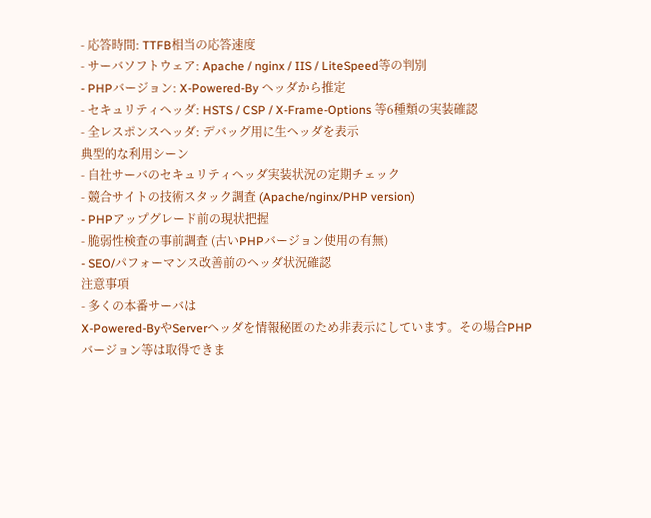- 応答時間: TTFB相当の応答速度
- サーバソフトウェア: Apache / nginx / IIS / LiteSpeed等の判別
- PHPバージョン: X-Powered-By ヘッダから推定
- セキュリティヘッダ: HSTS / CSP / X-Frame-Options 等6種類の実装確認
- 全レスポンスヘッダ: デバッグ用に生ヘッダを表示
典型的な利用シーン
- 自社サーバのセキュリティヘッダ実装状況の定期チェック
- 競合サイトの技術スタック調査 (Apache/nginx/PHP version)
- PHPアップグレード前の現状把握
- 脆弱性検査の事前調査 (古いPHPバージョン使用の有無)
- SEO/パフォーマンス改善前のヘッダ状況確認
注意事項
- 多くの本番サーバは
X-Powered-ByやServerヘッダを情報秘匿のため非表示にしています。その場合PHPバージョン等は取得できま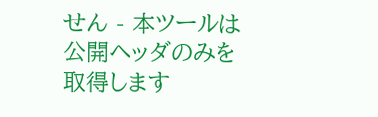せん - 本ツールは公開ヘッダのみを取得します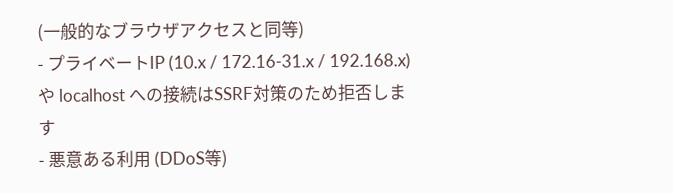(一般的なブラウザアクセスと同等)
- プライベートIP (10.x / 172.16-31.x / 192.168.x) や localhost への接続はSSRF対策のため拒否します
- 悪意ある利用 (DDoS等)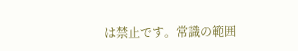は禁止です。常識の範囲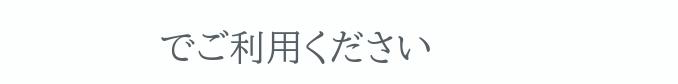でご利用ください